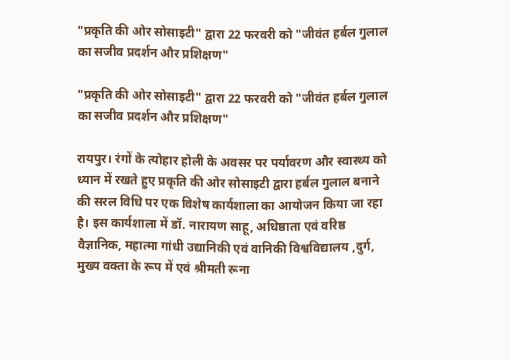"प्रकृति की ओर सोसाइटी" द्वारा 22 फरवरी को "जीवंत हर्बल गुलाल का सजीव प्रदर्शन और प्रशिक्षण"

"प्रकृति की ओर सोसाइटी" द्वारा 22 फरवरी को "जीवंत हर्बल गुलाल का सजीव प्रदर्शन और प्रशिक्षण"

रायपुर। रंगों के त्योहार होली के अवसर पर पर्यावरण और स्वास्थ्य को ध्यान में रखते हुए प्रकृति की ओर सोसाइटी द्वारा हर्बल गुलाल बनाने की सरल विधि पर एक विशेष कार्यशाला का आयोजन किया जा रहा है। इस कार्यशाला में डॉ. नारायण साहू, अधिष्ठाता एवं वरिष्ठ वैज्ञानिक, महात्मा गांधी उद्यानिकी एवं वानिकी विश्वविद्यालय ,दुर्ग, मुख्य वक्ता के रूप में एवं श्रीमती रूना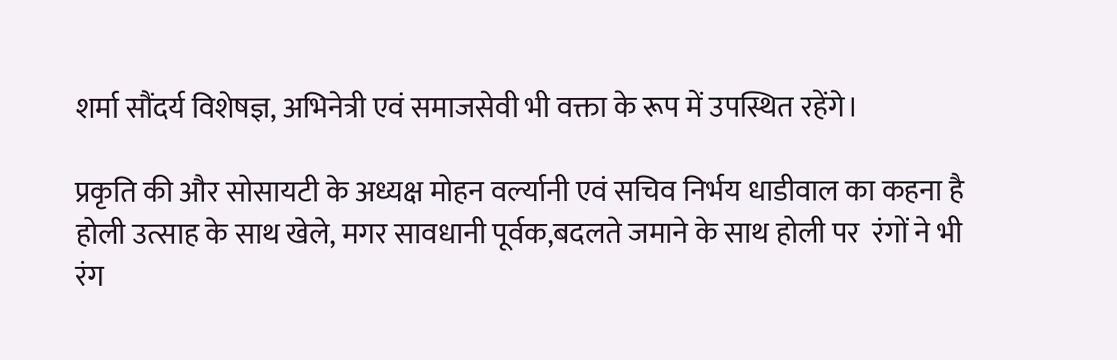शर्मा सौंदर्य विशेषज्ञ, अभिनेत्री एवं समाजसेवी भी वक्ता के रूप में उपस्थित रहेंगे।

प्रकृति की और सोसायटी के अध्यक्ष मोहन वर्ल्यानी एवं सचिव निर्भय धाडीवाल का कहना है होली उत्साह के साथ खेले, मगर सावधानी पूर्वक,बदलते जमाने के साथ होली पर  रंगों ने भी रंग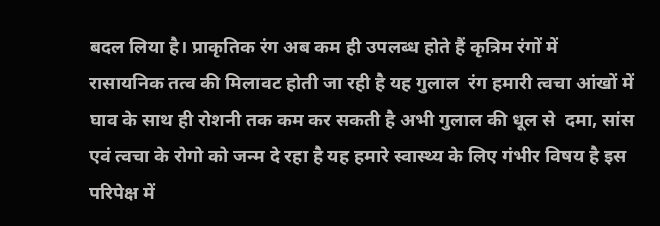बदल लिया है। प्राकृतिक रंग अब कम ही उपलब्ध होते हैं कृत्रिम रंगों में रासायनिक तत्व की मिलावट होती जा रही है यह गुलाल  रंग हमारी त्वचा आंखों में घाव के साथ ही रोशनी तक कम कर सकती है अभी गुलाल की धूल से  दमा, सांस एवं त्वचा के रोगो को जन्म दे रहा है यह हमारे स्वास्थ्य के लिए गंभीर विषय है इस परिपेक्ष में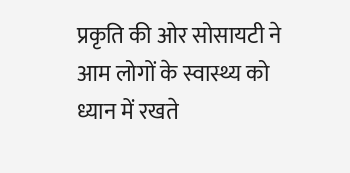प्रकृति की ओर सोसायटी ने आम लोगों के स्वास्थ्य को ध्यान में रखते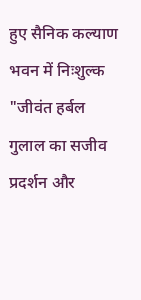हुए सैनिक कल्याण भवन में निःशुल्क "जीवंत हर्बल गुलाल का सजीव प्रदर्शन और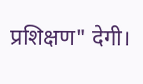प्रशिक्षण" देगी।